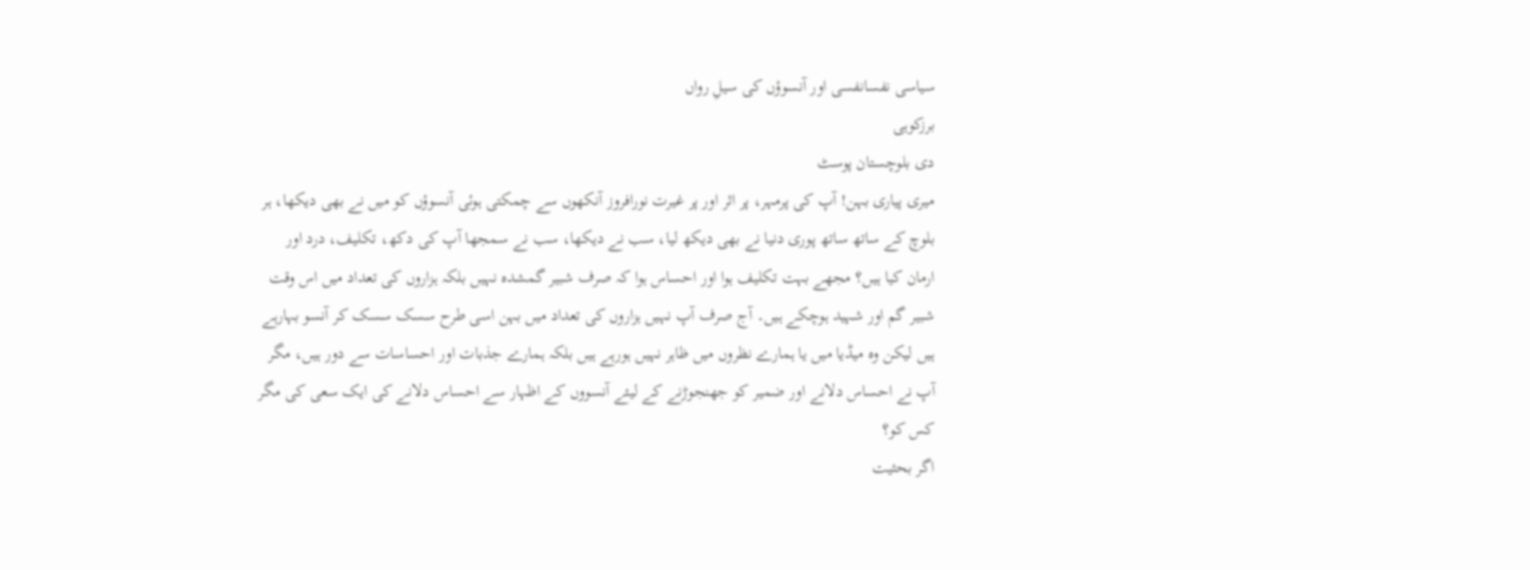سیاسی نفسانفسی اور آنسوؤں کی سیلِ رواں
برزکوہی
دی بلوچستان پوسٹ
میری پیاری بہن! آپ کی پرمہر، پر اثر اور پر غیرت نورافروز آنکھوں سے چمکتی ہوئی آنسوؤں کو میں نے بھی دیکھا، ہر بلوچ کے ساتھ ساتھ پوری دنیا نے بھی دیکھ لیا، سب نے دیکھا، سب نے سمجھا آپ کی دکھ، تکلیف، درد اور ارمان کیا ہیں؟ مجھے بہت تکلیف ہوا اور احساس ہوا کہ صرف شبیر گمشدہ نہیں بلکہ ہزاروں کی تعداد میں اس وقت شبیر گم اور شہید ہوچکے ہیں۔ آج صرف آپ نہیں ہزاروں کی تعداد میں بہن اسی طرح سسک سسک کر آنسو بہارہے ہیں لیکن وہ میڈیا میں یا ہمارے نظروں میں ظاہر نہیں ہورہے ہیں بلکہ ہمارے جذبات اور احساسات سے دور ہیں، مگر آپ نے احساس دلانے اور ضمیر کو جھنجوڑنے کے لیئے آنسووں کے اظہار سے احساس دلانے کی ایک سعی کی مگر کس کو؟
اگر بحثیت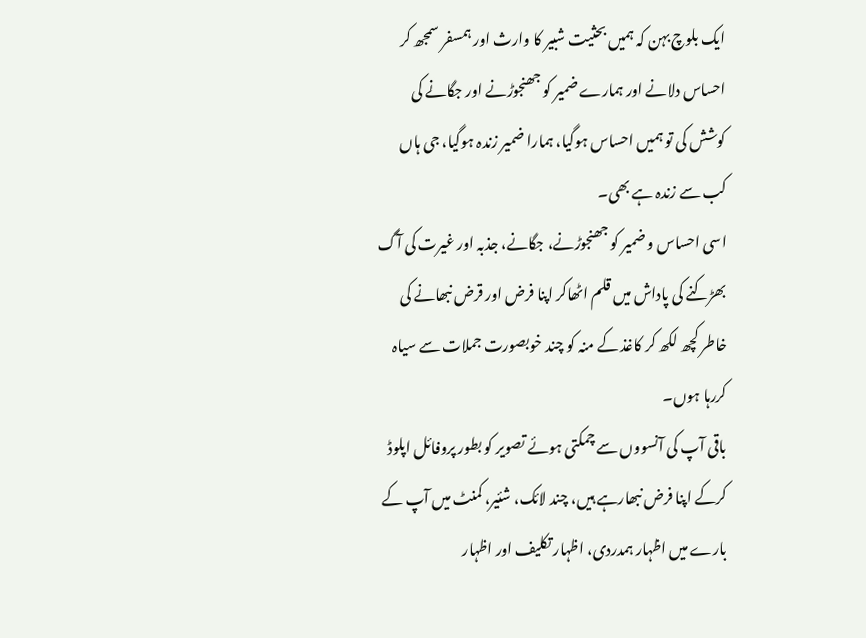ایک بلوچ بہن کہ ہمیں بحثیت شبیر کا وارث اور ہمسفر سمجھ کر احساس دلانے اور ہمارے ضمیر کو جھنجوڑنے اور جگانے کی کوشش کی تو ہمیں احساس ہوگیا، ہمارا ضمیر زندہ ہوگیا، جی ہاں کب سے زندہ ہے بھی۔
اسی احساس و ضمیر کو جھنجوڑنے، جگانے، جذبہ اور غیرت کی آگ بھڑکنے کی پاداش میں قلم اٹھاکر اپنا فرض اور قرض نبھانے کی خاطر کچھ لکھ کر کاغذ کے منہ کو چند خوبصورت جملات سے سیاہ کررہا ہوں۔
باقی آپ کی آنسووں سے چمکتی ہوئے تصویر کو بطور پروفائل اپلوڈ کرکے اپنا فرض نبھارہے ہیں، چند لائک، شئیر، کمنٹ میں آپ کے بارے میں اظہار ہمدردی، اظہار تکلیف اور اظہار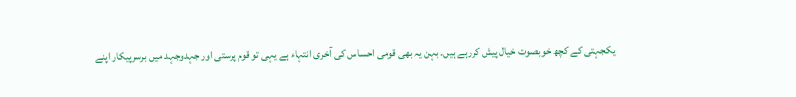یکجہتی کے کچھ خوبصوت خیال پیش کررہے ہیں۔ بہن یہ بھی قومی احساس کی آخری انتہاء ہے یہی تو قوم پرستی اور جہدوجہد میں برسرپیکار اپنے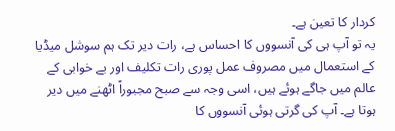کردار کا تعین ہے۔
یہ تو آپ ہی کی آنسووں کا احساس ہے، رات دیر تک ہم سوشل میڈیا کے استعمال میں مصروف عمل پوری رات تکلیف اور بے خوابی کے عالم میں جاگے ہوئے ہیں، اسی وجہ سے صبح مجبوراً اٹھنے میں دیر ہوتا ہے۔ آپ کی گرتی ہوئی آنسووں کا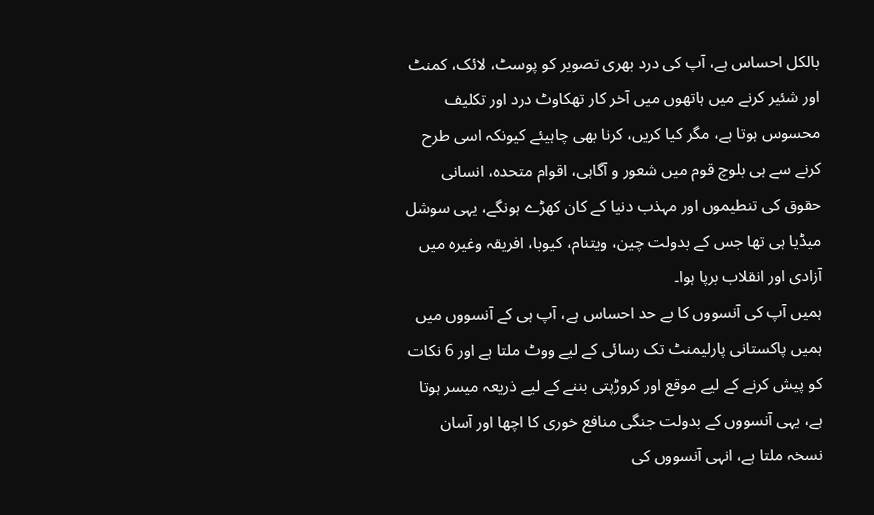بالکل احساس ہے، آپ کی درد بھری تصویر کو پوسٹ، لائک، کمنٹ اور شئیر کرنے میں ہاتھوں میں آخر کار تھکاوٹ درد اور تکلیف محسوس ہوتا ہے، مگر کیا کریں، کرنا بھی چاہیئے کیونکہ اسی طرح کرنے سے ہی بلوچ قوم میں شعور و آگاہی، اقوام متحدہ، انسانی حقوق کی تنطیموں اور مہذب دنیا کے کان کھڑے ہونگے، یہی سوشل میڈیا ہی تھا جس کے بدولت چین، ویتنام، کیوبا، افریقہ وغیرہ میں آزادی اور انقلاب برپا ہوا۔
ہمیں آپ کی آنسووں کا بے حد احساس ہے، آپ ہی کے آنسووں میں ہمیں پاکستانی پارلیمنٹ تک رسائی کے لیے ووٹ ملتا ہے اور 6 نکات کو پیش کرنے کے لیے موقع اور کروڑپتی بننے کے لیے ذریعہ میسر ہوتا ہے، یہی آنسووں کے بدولت جنگی منافع خوری کا اچھا اور آسان نسخہ ملتا ہے، انہی آنسووں کی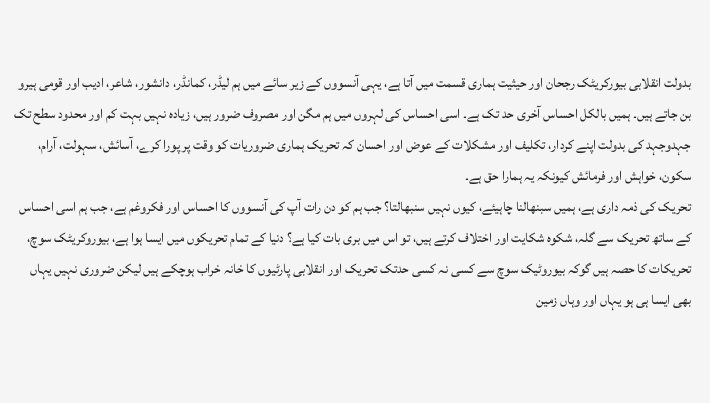بدولت انقلابی بیورکریٹک رجحان اور حیثیت ہماری قسمت میں آتا ہے، یہی آنسووں کے زیر سائے میں ہم لیڈر، کمانڈر، دانشور، شاعر، ادیب اور قومی ہیرو بن جاتے ہیں۔ ہمیں بالکل احساس آخری حد تک ہے۔ اسی احساس کی لہروں میں ہم مگن اور مصروف ضرور ہیں، زیادہ نہیں بہت کم اور محدود سطح تک جہدوجہد کی بدولت اپنے کردار، تکلیف اور مشکلات کے عوض اور احسان کہ تحریک ہماری ضروریات کو وقت پر پورا کرے، آسائش، سہولت، آرام، سکون، خواہش اور فرمائش کیونکہ یہ ہمارا حق ہے۔
تحریک کی ذمہ داری ہے، ہمیں سبنھالنا چاہیئے، کیوں نہیں سنبھالتا؟ جب ہم کو دن رات آپ کی آنسووں کا احساس اور فکروغم ہے، جب ہم اسی احساس کے ساتھ تحریک سے گلہ، شکوہ شکایت اور اختلاف کرتے ہیں، تو اس میں بری بات کیا ہے؟ دنیا کے تمام تحریکوں میں ایسا ہوا ہے، بیوروکریٹک سوچ، تحریکات کا حصہ ہیں گوکہ بیوروٹیک سوچ سے کسی نہ کسی حدتک تحریک اور انقلابی پارٹیوں کا خانہ خراب ہوچکے ہیں لیکن ضروری نہیں یہاں بھی ایسا ہی ہو یہاں اور وہاں زمین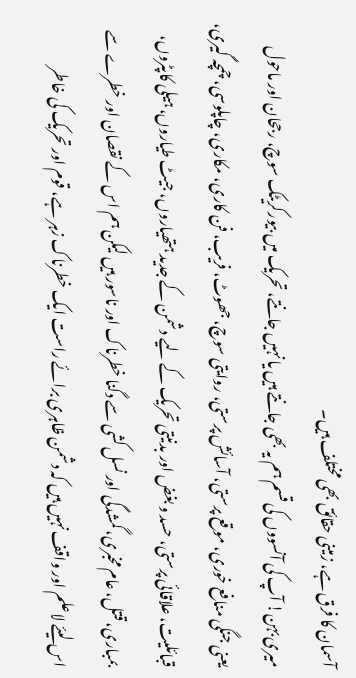آسمان کا فرق ہے، زمینی حقائق بھی مختلف ہیں۔
میری بہن! آپ کی آنسووں کی قسم ہم یہ بھی جانتے ہیں یا نہیں جانتے، تحریک میں بیورکریٹک سوچ، رجحان اور ماحول یعنی جنگی منافع خوری، موقع پرستی، آسائش پرستی، روایتی سوچ، جھوٹ، فریب، فن کاری، مکاری، چاپلوسی، چمچہ گیری، قبائلیت، علاقائی پرستی، حسد و بغض اور بدنیتی تحریک کے لیے دشمن کے جدید ہتھیاروں، جیٹ طیاروں، ہیلی کاپٹروں، بمباری، قتل، عام مخبری، گمشدگی اور نسل کشی سے دگنا خطرناک اور ناسور ہیں لیکن ہم اس کے نقصان اور خطرے سے اس لیئے لاعلم اور واقف نہیں ہیں کہ دشمن ظاہری برائے راست ایک خطرناک زہر ہے، قوم اور تحریک کی خاطر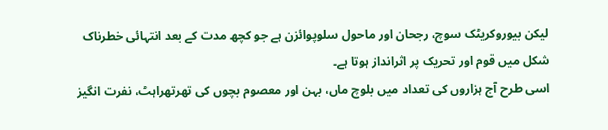لیکن بیوروکریٹک سوچ، رجحان اور ماحول سلوپوائزن ہے جو کچھ مدت کے بعد انتہائی خطرناک شکل میں قوم اور تحریک پر اثرانداز ہوتا ہے۔
اسی طرح آج ہزاروں کی تعداد میں بلوچ ماں، بہن اور معصوم بچوں کی تھرتھراہٹ، نفرت انگیز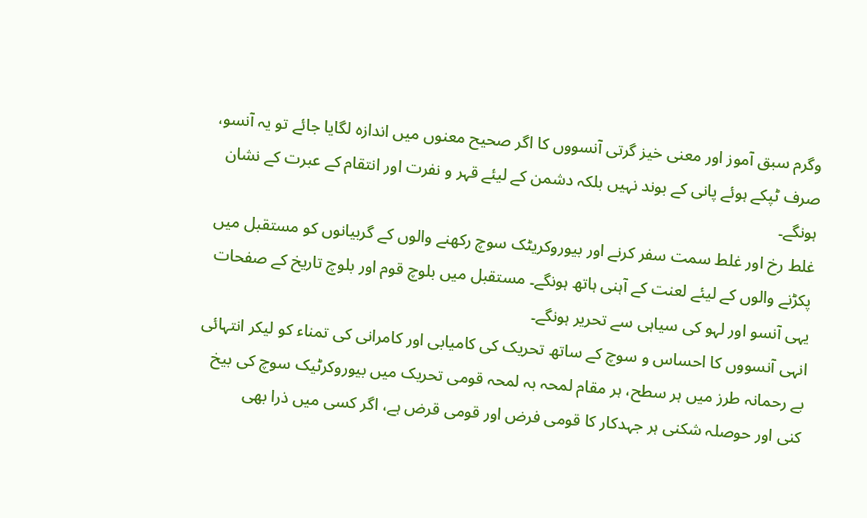وگرم سبق آموز اور معنی خیز گرتی آنسووں کا اگر صحیح معنوں میں اندازہ لگایا جائے تو یہ آنسو، صرف ٹپکے ہوئے پانی کے بوند نہیں بلکہ دشمن کے لیئے قہر و نفرت اور انتقام کے عبرت کے نشان ہونگے۔
غلط رخ اور غلط سمت سفر کرنے اور بیوروکریٹک سوچ رکھنے والوں کے گربیانوں کو مستقبل میں پکڑنے والوں کے لیئے لعنت کے آہنی ہاتھ ہونگے۔ مستقبل میں بلوچ قوم اور بلوچ تاریخ کے صفحات یہی آنسو اور لہو کی سیاہی سے تحریر ہونگے۔
انہی آنسووں کا احساس و سوچ کے ساتھ تحریک کی کامیابی اور کامرانی کی تمناء کو لیکر انتہائی بے رحمانہ طرز میں ہر سطح، ہر مقام لمحہ بہ لمحہ قومی تحریک میں بیوروکرٹیک سوچ کی بیخ کنی اور حوصلہ شکنی ہر جہدکار کا قومی فرض اور قومی قرض ہے، اگر کسی میں ذرا بھی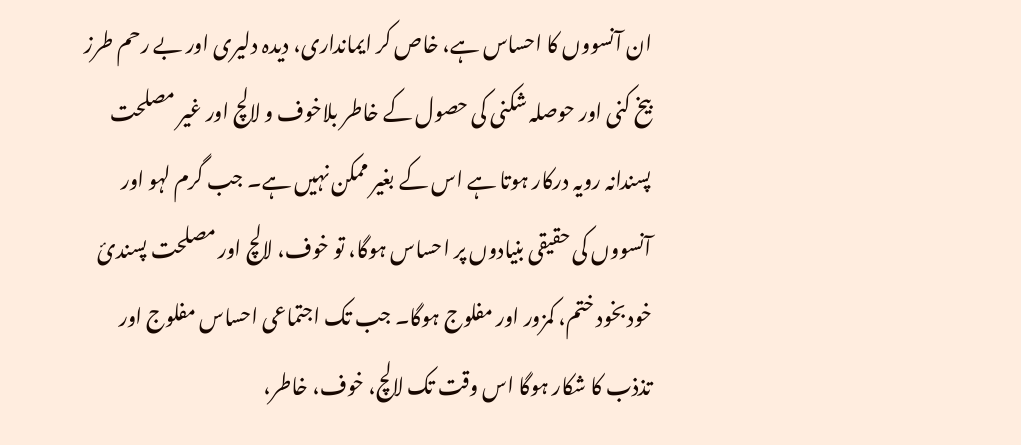ان آنسووں کا احساس ہے، خاص کر ایمانداری، دیدہ دلیری اور بے رحم طرز بیخ کنی اور حوصلہ شکنی کی حصول کے خاطر بلاخوف و لالچ اور غیر مصلحت پسندانہ رویہ درکار ہوتا ہے اس کے بغیر ممکن نہیں ہے۔ جب گرم لہو اور آنسووں کی حقیقی بنیادوں پر احساس ہوگا، تو خوف، لالچ اور مصلحت پسندئ خود بخود ختم، کمزور اور مفلوج ہوگا۔ جب تک اجتماعی احساس مفلوج اور تذذب کا شکار ہوگا اس وقت تک لالچ، خوف، خاطر،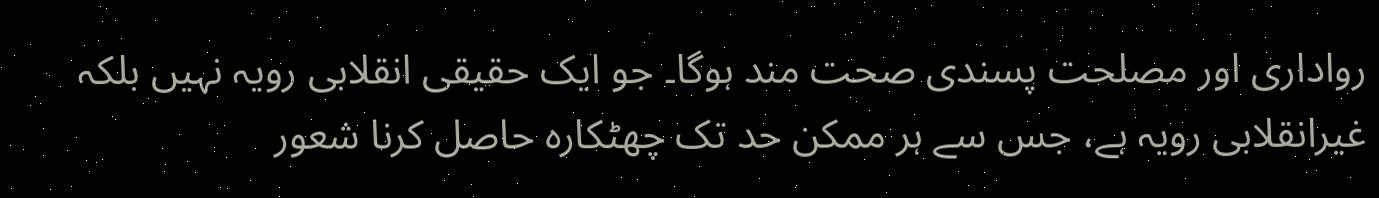رواداری اور مصلحت پسندی صحت مند ہوگا۔ جو ایک حقیقی انقلابی رویہ نہیں بلکہ غیرانقلابی رویہ ہے، جس سے ہر ممکن حد تک چھٹکارہ حاصل کرنا شعور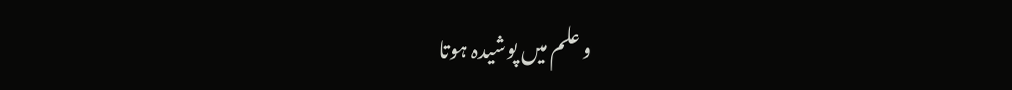و علم میں پوشیدہ ہوتا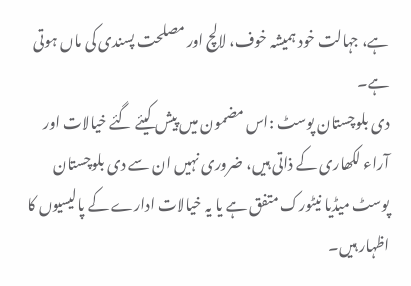ہے، جہالت خود ہمیشہ خوف، لالچ اور مصلحت پسندی کی ماں ہوتی ہے۔
دی بلوچستان پوسٹ :اس مضمون میں پیش کیئے گئے خیالات اور آراء لکھاری کے ذاتی ہیں، ضروری نہیں ان سے دی بلوچستان پوسٹ میڈیا نیٹورک متفق ہے یا یہ خیالات ادارے کے پالیسیوں کا اظہار ہیں۔